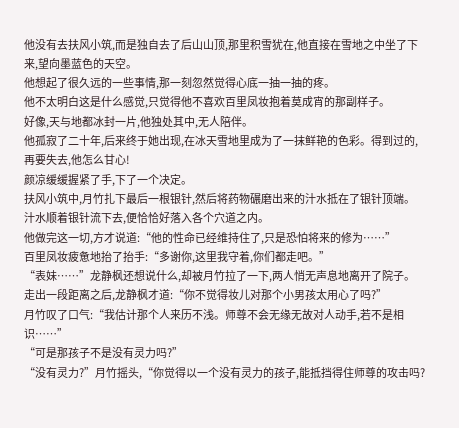他没有去扶风小筑,而是独自去了后山山顶,那里积雪犹在,他直接在雪地之中坐了下来,望向墨蓝色的天空。
他想起了很久远的一些事情,那一刻忽然觉得心底一抽一抽的疼。
他不太明白这是什么感觉,只觉得他不喜欢百里凤妆抱着莫成宵的那副样子。
好像,天与地都冰封一片,他独处其中,无人陪伴。
他孤寂了二十年,后来终于她出现,在冰天雪地里成为了一抹鲜艳的色彩。得到过的,再要失去,他怎么甘心!
颜凉缓缓握紧了手,下了一个决定。
扶风小筑中,月竹扎下最后一根银针,然后将药物碾磨出来的汁水抵在了银针顶端。
汁水顺着银针流下去,便恰恰好落入各个穴道之内。
他做完这一切,方才说道:“他的性命已经维持住了,只是恐怕将来的修为……”
百里凤妆疲惫地抬了抬手:“多谢你,这里我守着,你们都走吧。”
“表妹……”龙静枫还想说什么,却被月竹拉了一下,两人悄无声息地离开了院子。
走出一段距离之后,龙静枫才道:“你不觉得妆儿对那个小男孩太用心了吗?”
月竹叹了口气:“我估计那个人来历不浅。师尊不会无缘无故对人动手,若不是相识……”
“可是那孩子不是没有灵力吗?”
“没有灵力?”月竹摇头,“你觉得以一个没有灵力的孩子,能抵挡得住师尊的攻击吗?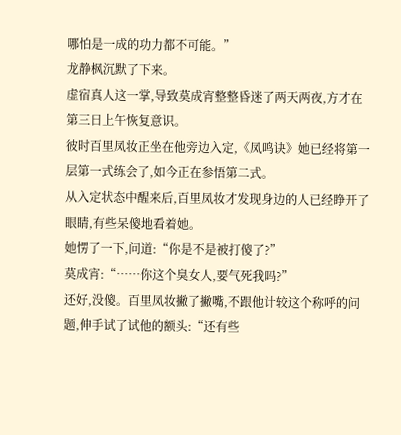哪怕是一成的功力都不可能。”
龙静枫沉默了下来。
虚宿真人这一掌,导致莫成宵整整昏迷了两天两夜,方才在第三日上午恢复意识。
彼时百里凤妆正坐在他旁边入定,《凤鸣诀》她已经将第一层第一式练会了,如今正在参悟第二式。
从入定状态中醒来后,百里凤妆才发现身边的人已经睁开了眼睛,有些呆傻地看着她。
她愣了一下,问道:“你是不是被打傻了?”
莫成宵:“……你这个臭女人,要气死我吗?”
还好,没傻。百里凤妆撇了撇嘴,不跟他计较这个称呼的问题,伸手试了试他的额头:“还有些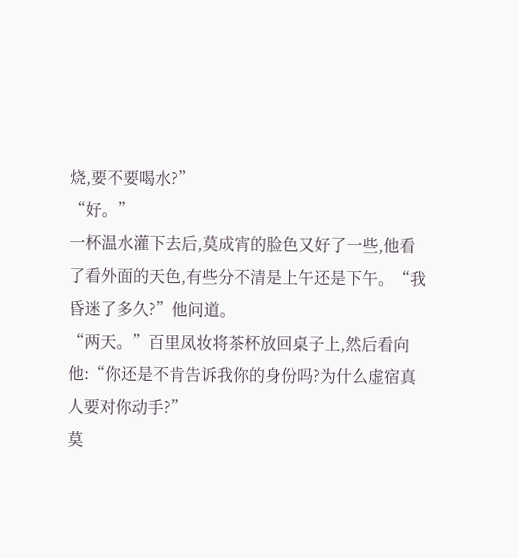烧,要不要喝水?”
“好。”
一杯温水灌下去后,莫成宵的脸色又好了一些,他看了看外面的天色,有些分不清是上午还是下午。“我昏迷了多久?”他问道。
“两天。”百里凤妆将茶杯放回桌子上,然后看向他:“你还是不肯告诉我你的身份吗?为什么虚宿真人要对你动手?”
莫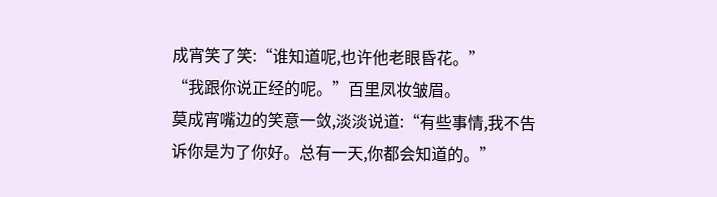成宵笑了笑:“谁知道呢,也许他老眼昏花。”
“我跟你说正经的呢。”百里凤妆皱眉。
莫成宵嘴边的笑意一敛,淡淡说道:“有些事情,我不告诉你是为了你好。总有一天,你都会知道的。”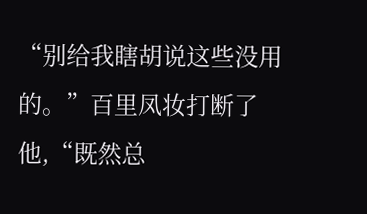“别给我瞎胡说这些没用的。”百里凤妆打断了他,“既然总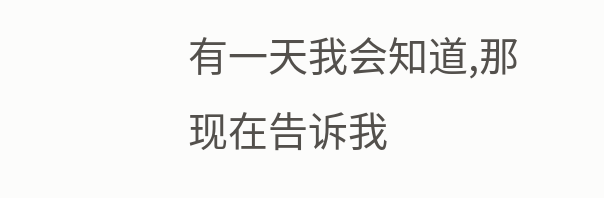有一天我会知道,那现在告诉我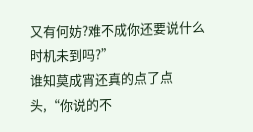又有何妨?难不成你还要说什么时机未到吗?”
谁知莫成宵还真的点了点头,“你说的不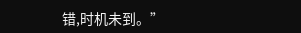错,时机未到。”